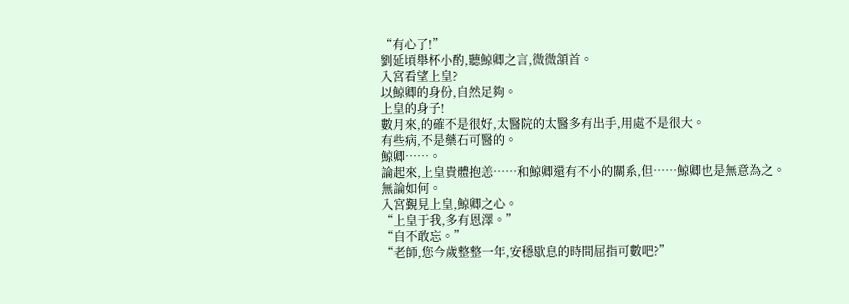“有心了!”
劉延頃舉杯小酌,聽鯨卿之言,微微頷首。
入宮看望上皇?
以鯨卿的身份,自然足夠。
上皇的身子!
數月來,的確不是很好,太醫院的太醫多有出手,用處不是很大。
有些病,不是藥石可醫的。
鯨卿……。
論起來,上皇貴體抱恙……和鯨卿還有不小的關系,但……鯨卿也是無意為之。
無論如何。
入宮覲見上皇,鯨卿之心。
“上皇于我,多有恩澤。”
“自不敢忘。”
“老師,您今歲整整一年,安穩歇息的時間屈指可數吧?”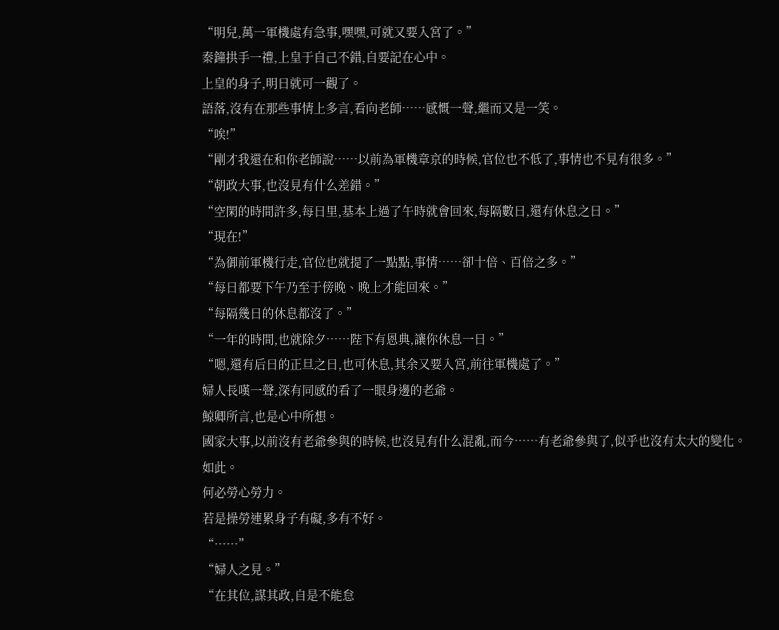“明兒,萬一軍機處有急事,嘿嘿,可就又要入宮了。”
秦鐘拱手一禮,上皇于自己不錯,自要記在心中。
上皇的身子,明日就可一觀了。
語落,沒有在那些事情上多言,看向老師……感慨一聲,繼而又是一笑。
“唉!”
“剛才我還在和你老師說……以前為軍機章京的時候,官位也不低了,事情也不見有很多。”
“朝政大事,也沒見有什么差錯。”
“空閑的時間許多,每日里,基本上過了午時就會回來,每隔數日,還有休息之日。”
“現在!”
“為御前軍機行走,官位也就提了一點點,事情……卻十倍、百倍之多。”
“每日都要下午乃至于傍晚、晚上才能回來。”
“每隔幾日的休息都沒了。”
“一年的時間,也就除夕……陛下有恩典,讓你休息一日。”
“嗯,還有后日的正旦之日,也可休息,其余又要入宮,前往軍機處了。”
婦人長嘆一聲,深有同感的看了一眼身邊的老爺。
鯨卿所言,也是心中所想。
國家大事,以前沒有老爺參與的時候,也沒見有什么混亂,而今……有老爺參與了,似乎也沒有太大的變化。
如此。
何必勞心勞力。
若是操勞連累身子有礙,多有不好。
“……”
“婦人之見。”
“在其位,謀其政,自是不能怠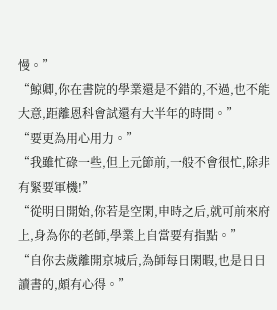慢。”
“鯨卿,你在書院的學業還是不錯的,不過,也不能大意,距離恩科會試還有大半年的時間。”
“要更為用心用力。”
“我雖忙碌一些,但上元節前,一般不會很忙,除非有緊要軍機!”
“從明日開始,你若是空閑,申時之后,就可前來府上,身為你的老師,學業上自當要有指點。”
“自你去歲離開京城后,為師每日閑暇,也是日日讀書的,頗有心得。”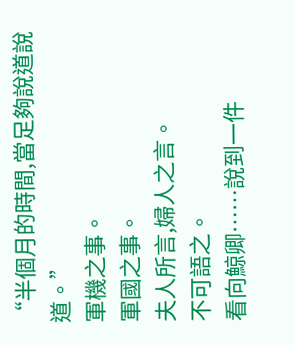“半個月的時間,當足夠說道說道。”
軍機之事。
軍國之事。
夫人所言,婦人之言。
不可語之。
看向鯨卿……說到一件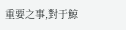重要之事,對于鯨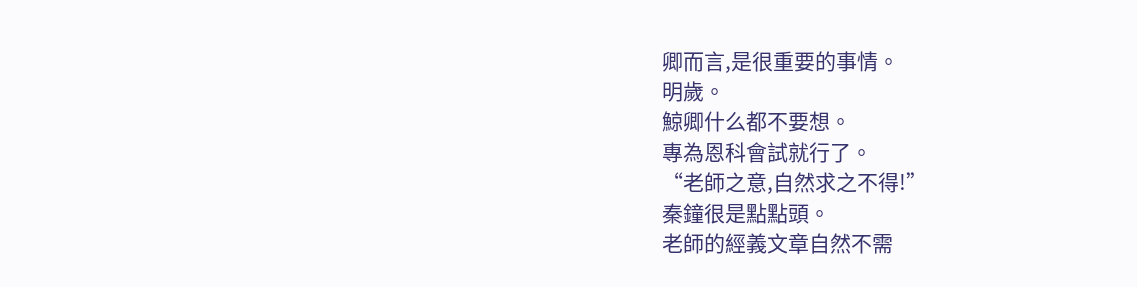卿而言,是很重要的事情。
明歲。
鯨卿什么都不要想。
專為恩科會試就行了。
“老師之意,自然求之不得!”
秦鐘很是點點頭。
老師的經義文章自然不需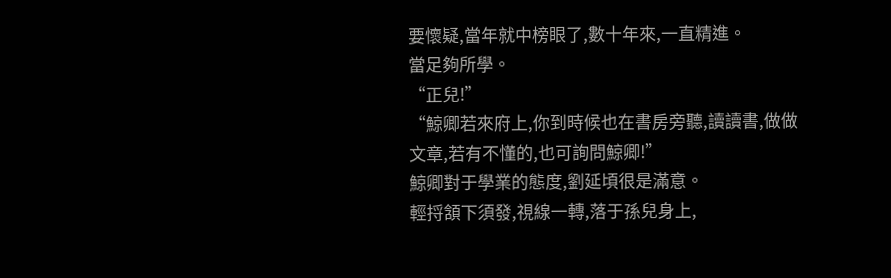要懷疑,當年就中榜眼了,數十年來,一直精進。
當足夠所學。
“正兒!”
“鯨卿若來府上,你到時候也在書房旁聽,讀讀書,做做文章,若有不懂的,也可詢問鯨卿!”
鯨卿對于學業的態度,劉延頃很是滿意。
輕捋頷下須發,視線一轉,落于孫兒身上,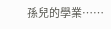孫兒的學業……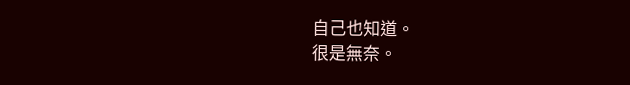自己也知道。
很是無奈。